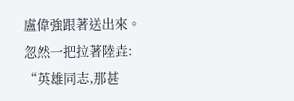盧偉強跟著送出來。
忽然一把拉著陸垚:
“英雄同志,那甚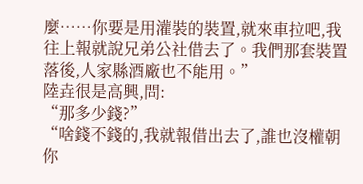麼……你要是用灌裝的裝置,就來車拉吧,我往上報就說兄弟公社借去了。我們那套裝置落後,人家縣酒廠也不能用。”
陸垚很是高興,問:
“那多少錢?”
“啥錢不錢的,我就報借出去了,誰也沒權朝你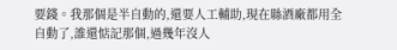要錢。我那個是半自動的,還要人工輔助,現在縣酒廠都用全自動了,誰還惦記那個,過幾年沒人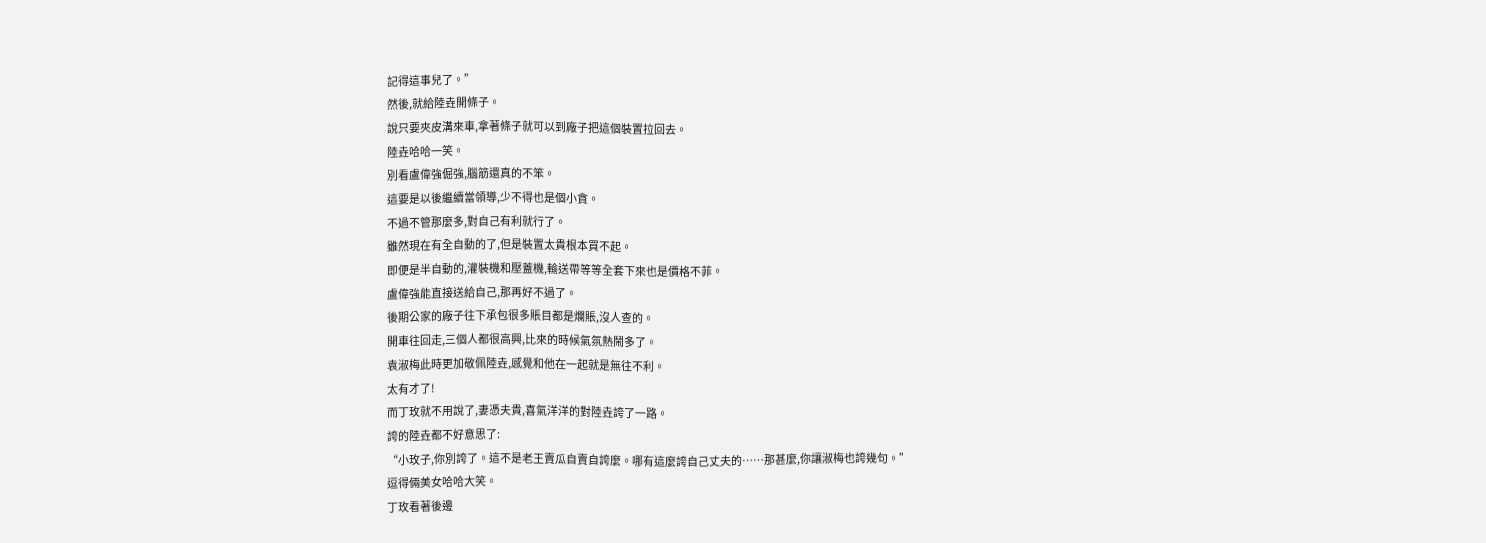記得這事兒了。”
然後,就給陸垚開條子。
說只要夾皮溝來車,拿著條子就可以到廠子把這個裝置拉回去。
陸垚哈哈一笑。
別看盧偉強倔強,腦筋還真的不笨。
這要是以後繼續當領導,少不得也是個小貪。
不過不管那麼多,對自己有利就行了。
雖然現在有全自動的了,但是裝置太貴根本買不起。
即便是半自動的,灌裝機和壓蓋機,輸送帶等等全套下來也是價格不菲。
盧偉強能直接送給自己,那再好不過了。
後期公家的廠子往下承包很多賬目都是爛賬,沒人查的。
開車往回走,三個人都很高興,比來的時候氣氛熱鬧多了。
袁淑梅此時更加敬佩陸垚,感覺和他在一起就是無往不利。
太有才了!
而丁玫就不用說了,妻憑夫貴,喜氣洋洋的對陸垚誇了一路。
誇的陸垚都不好意思了:
“小玫子,你別誇了。這不是老王賣瓜自賣自誇麼。哪有這麼誇自己丈夫的……那甚麼,你讓淑梅也誇幾句。”
逗得倆美女哈哈大笑。
丁玫看著後邊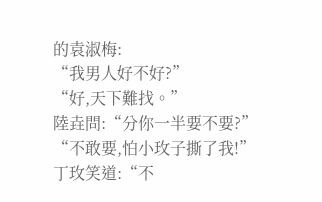的袁淑梅:
“我男人好不好?”
“好,天下難找。”
陸垚問:“分你一半要不要?”
“不敢要,怕小玫子撕了我!”
丁玫笑道:“不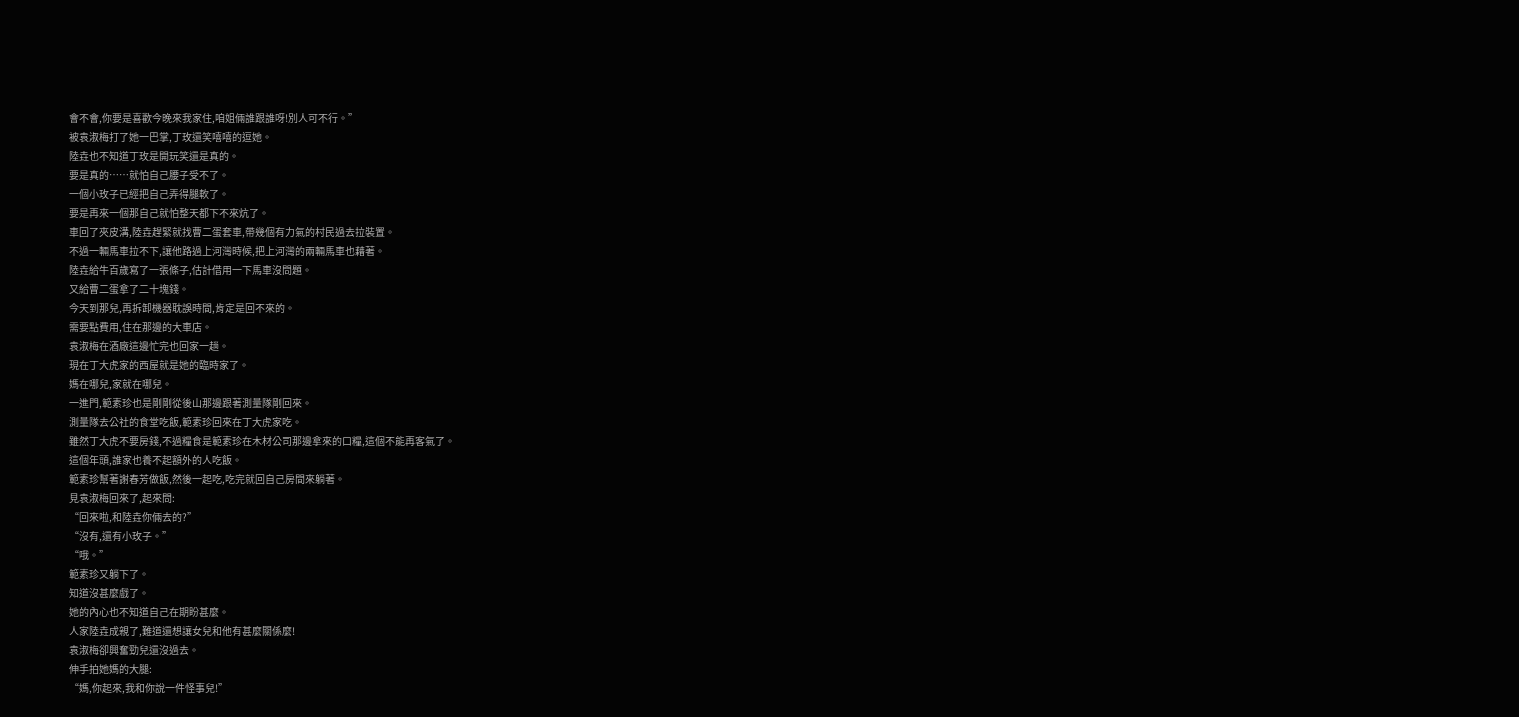會不會,你要是喜歡今晚來我家住,咱姐倆誰跟誰呀!別人可不行。”
被袁淑梅打了她一巴掌,丁玫還笑嘻嘻的逗她。
陸垚也不知道丁玫是開玩笑還是真的。
要是真的……就怕自己腰子受不了。
一個小玫子已經把自己弄得腿軟了。
要是再來一個那自己就怕整天都下不來炕了。
車回了夾皮溝,陸垚趕緊就找曹二蛋套車,帶幾個有力氣的村民過去拉裝置。
不過一輛馬車拉不下,讓他路過上河灣時候,把上河灣的兩輛馬車也藉著。
陸垚給牛百歲寫了一張條子,估計借用一下馬車沒問題。
又給曹二蛋拿了二十塊錢。
今天到那兒,再拆卸機器耽誤時間,肯定是回不來的。
需要點費用,住在那邊的大車店。
袁淑梅在酒廠這邊忙完也回家一趟。
現在丁大虎家的西屋就是她的臨時家了。
媽在哪兒,家就在哪兒。
一進門,範素珍也是剛剛從後山那邊跟著測量隊剛回來。
測量隊去公社的食堂吃飯,範素珍回來在丁大虎家吃。
雖然丁大虎不要房錢,不過糧食是範素珍在木材公司那邊拿來的口糧,這個不能再客氣了。
這個年頭,誰家也養不起額外的人吃飯。
範素珍幫著謝春芳做飯,然後一起吃,吃完就回自己房間來躺著。
見袁淑梅回來了,起來問:
“回來啦,和陸垚你倆去的?”
“沒有,還有小玫子。”
“哦。”
範素珍又躺下了。
知道沒甚麼戲了。
她的內心也不知道自己在期盼甚麼。
人家陸垚成親了,難道還想讓女兒和他有甚麼關係麼!
袁淑梅卻興奮勁兒還沒過去。
伸手拍她媽的大腿:
“媽,你起來,我和你說一件怪事兒!”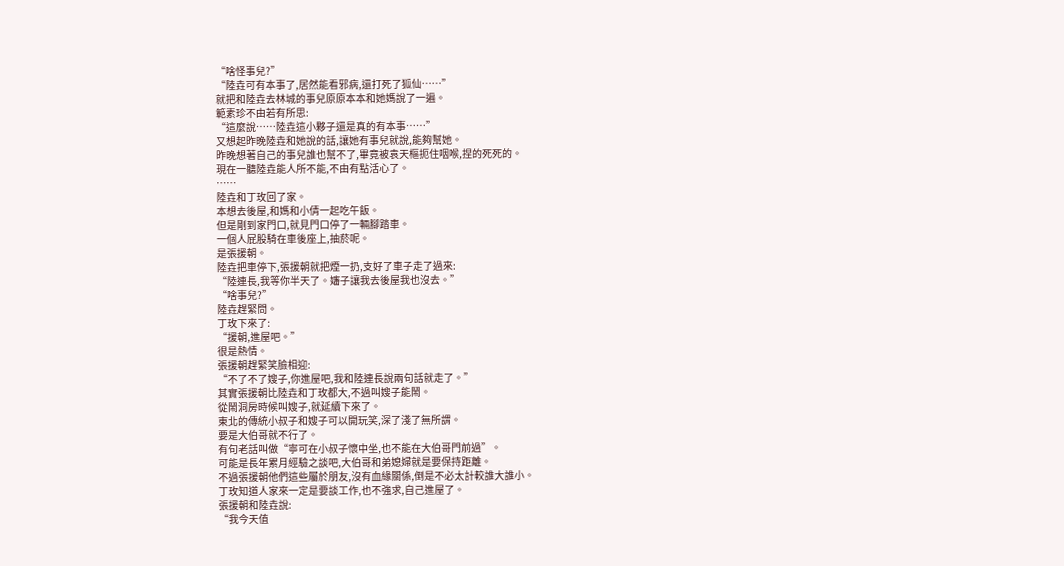“啥怪事兒?”
“陸垚可有本事了,居然能看邪病,還打死了狐仙……”
就把和陸垚去林城的事兒原原本本和她媽說了一遍。
範素珍不由若有所思:
“這麼說……陸垚這小夥子還是真的有本事……”
又想起昨晚陸垚和她說的話,讓她有事兒就說,能夠幫她。
昨晚想著自己的事兒誰也幫不了,畢竟被袁天樞扼住咽喉,捏的死死的。
現在一聽陸垚能人所不能,不由有點活心了。
……
陸垚和丁玫回了家。
本想去後屋,和媽和小倩一起吃午飯。
但是剛到家門口,就見門口停了一輛腳踏車。
一個人屁股騎在車後座上,抽菸呢。
是張援朝。
陸垚把車停下,張援朝就把煙一扔,支好了車子走了過來:
“陸連長,我等你半天了。嬸子讓我去後屋我也沒去。”
“啥事兒?”
陸垚趕緊問。
丁玫下來了:
“援朝,進屋吧。”
很是熱情。
張援朝趕緊笑臉相迎:
“不了不了嫂子,你進屋吧,我和陸連長說兩句話就走了。”
其實張援朝比陸垚和丁玫都大,不過叫嫂子能鬧。
從鬧洞房時候叫嫂子,就延續下來了。
東北的傳統小叔子和嫂子可以開玩笑,深了淺了無所謂。
要是大伯哥就不行了。
有句老話叫做“寧可在小叔子懷中坐,也不能在大伯哥門前過”。
可能是長年累月經驗之談吧,大伯哥和弟媳婦就是要保持距離。
不過張援朝他們這些屬於朋友,沒有血緣關係,倒是不必太計較誰大誰小。
丁玫知道人家來一定是要談工作,也不強求,自己進屋了。
張援朝和陸垚說:
“我今天值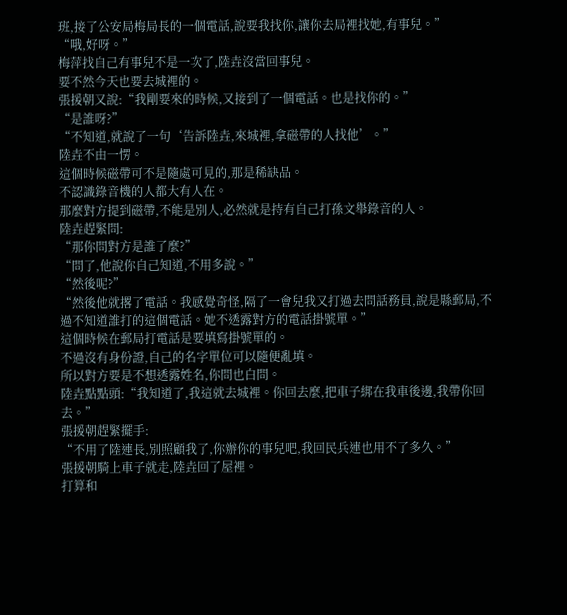班,接了公安局梅局長的一個電話,說要我找你,讓你去局裡找她,有事兒。”
“哦,好呀。”
梅萍找自己有事兒不是一次了,陸垚沒當回事兒。
要不然今天也要去城裡的。
張援朝又說:“我剛要來的時候,又接到了一個電話。也是找你的。”
“是誰呀?”
“不知道,就說了一句‘告訴陸垚,來城裡,拿磁帶的人找他’。”
陸垚不由一愣。
這個時候磁帶可不是隨處可見的,那是稀缺品。
不認識錄音機的人都大有人在。
那麼對方提到磁帶,不能是別人,必然就是持有自己打孫文舉錄音的人。
陸垚趕緊問:
“那你問對方是誰了麼?”
“問了,他說你自己知道,不用多說。”
“然後呢?”
“然後他就撂了電話。我感覺奇怪,隔了一會兒我又打過去問話務員,說是縣郵局,不過不知道誰打的這個電話。她不透露對方的電話掛號單。”
這個時候在郵局打電話是要填寫掛號單的。
不過沒有身份證,自己的名字單位可以隨便亂填。
所以對方要是不想透露姓名,你問也白問。
陸垚點點頭:“我知道了,我這就去城裡。你回去麼,把車子綁在我車後邊,我帶你回去。”
張援朝趕緊擺手:
“不用了陸連長,別照顧我了,你辦你的事兒吧,我回民兵連也用不了多久。”
張援朝騎上車子就走,陸垚回了屋裡。
打算和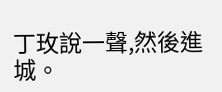丁玫說一聲,然後進城。